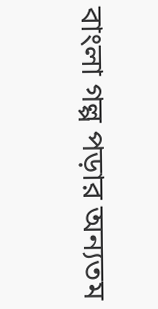বাংলা গল্প পড়ার অন্যতম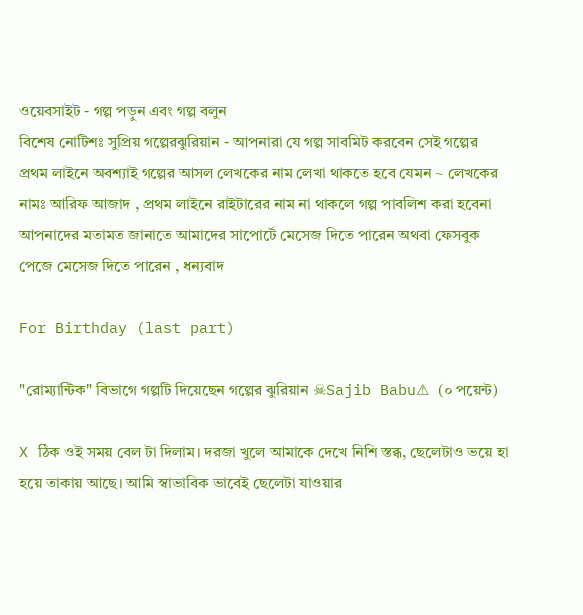ওয়েবসাইট - গল্প পড়ুন এবং গল্প বলুন
বিশেষ নোটিশঃ সুপ্রিয় গল্পেরঝুরিয়ান - আপনারা যে গল্প সাবমিট করবেন সেই গল্পের প্রথম লাইনে অবশ্যাই গল্পের আসল লেখকের নাম লেখা থাকতে হবে যেমন ~ লেখকের নামঃ আরিফ আজাদ , প্রথম লাইনে রাইটারের নাম না থাকলে গল্প পাবলিশ করা হবেনা
আপনাদের মতামত জানাতে আমাদের সাপোর্টে মেসেজ দিতে পারেন অথবা ফেসবুক পেজে মেসেজ দিতে পারেন , ধন্যবাদ

For Birthday (last part)

"রোম্যান্টিক" বিভাগে গল্পটি দিয়েছেন গল্পের ঝুরিয়ান ☠Sajib Babu⚠ (০ পয়েন্ট)

X ঠিক ওই সময় বেল টা দিলাম। দরজা খুলে আমাকে দেখে নিশি স্তব্ধ, ছেলেটাও ভয়ে হা হয়ে তাকায় আছে। আমি স্বাভাবিক ভাবেই ছেলেটা যাওয়ার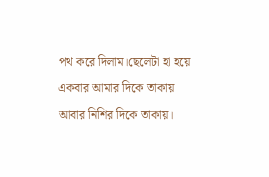পথ করে দিলাম।ছেলেটা হা হয়ে একবার আমার দিকে তাকায় আবার নিশির দিকে তাকায়।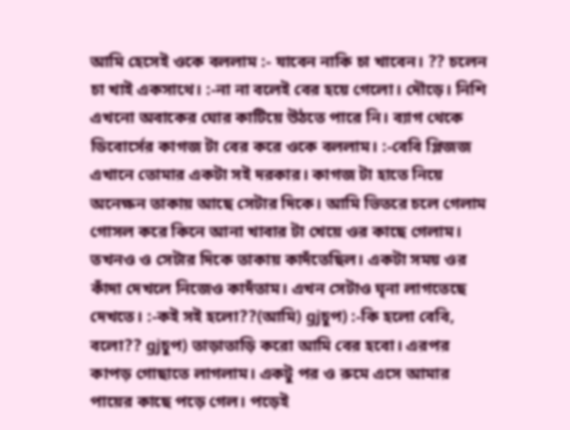আমি হেসেই ওকে বললাম :- যাবেন নাকি চা খাবেন। ?? চলেন চা খাই একসাথে। :-না না বলেই বের হয়ে গেলো। দৌড়ে। নিশি এখনো অবাকের ঘোর কাটিয়ে উঠতে পারে নি। ব্যাগ থেকে ডিবোর্সের কাগজ টা বের করে ওকে বললাম। :-বেবি প্লিজজ এখানে তোমার একটা সই দরকার। কাগজ টা হাতে নিয়ে অনেক্ষন তাকায় আছে সেটার দিকে। আমি ভিতরে চলে গেলাম গোসল করে কিনে আনা খাবার টা খেয়ে ওর কাছে গেলাম। তখনও ও সেটার দিকে তাকায় কাদঁতেছিল। একটা সময় ওর কাঁদা দেখলে নিজেও কাদঁতাম। এখন সেটাও ঘৃনা লাগতেছে দেখতে। :-কই সই হলো??(আমি) gjচুপ) :-কি হলো বেবি, বলো?? gjচুপ) তাড়াতাড়ি করো আমি বের হবো। এরপর কাপড় গোছাতে লাগলাম। একটু পর ও রুমে এসে আমার পায়ের কাছে পড়ে গেল। পড়েই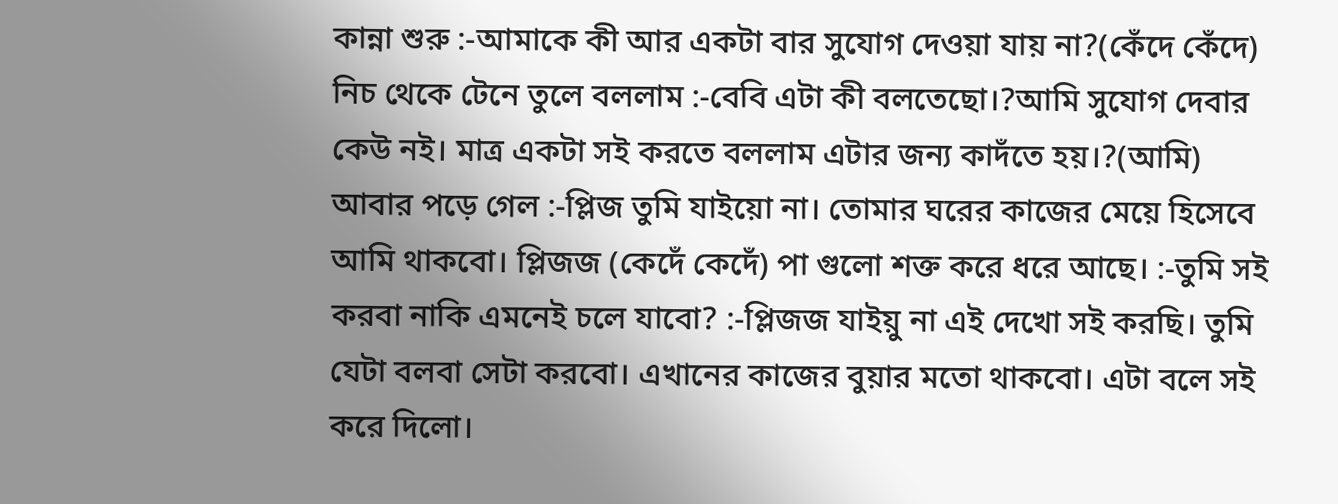কান্না শুরু :-আমাকে কী আর একটা বার সুযোগ দেওয়া যায় না?(কেঁদে কেঁদে) নিচ থেকে টেনে তুলে বললাম :-বেবি এটা কী বলতেছো।?আমি সুযোগ দেবার কেউ নই। মাত্র একটা সই করতে বললাম এটার জন্য কাদঁতে হয়।?(আমি) আবার পড়ে গেল :-প্লিজ তুমি যাইয়ো না। তোমার ঘরের কাজের মেয়ে হিসেবে আমি থাকবো। প্লিজজ (কেদেঁ কেদেঁ) পা গুলো শক্ত করে ধরে আছে। :-তুমি সই করবা নাকি এমনেই চলে যাবো? :-প্লিজজ যাইয়ু না এই দেখো সই করছি। তুমি যেটা বলবা সেটা করবো। এখানের কাজের বুয়ার মতো থাকবো। এটা বলে সই করে দিলো।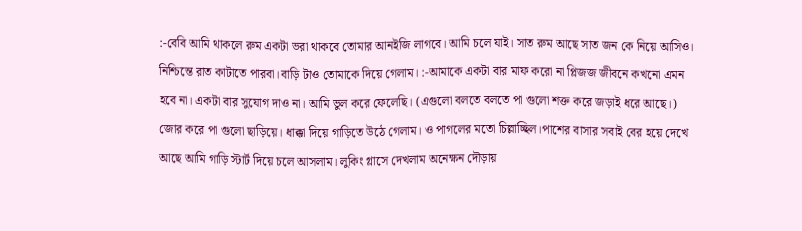:-বেবি আমি থাকলে রুম একটা ভরা থাকবে তোমার আনইজি লাগবে। আমি চলে যাই। সাত রুম আছে সাত জন কে নিয়ে আসিও। নিশ্চিন্তে রাত কাটাতে পারবা।বাড়ি টাও তোমাকে দিয়ে গেলাম। :-আমাকে একটা বার মাফ করো না প্লিজজ জীবনে কখনো এমন হবে না। একটা বার সুযোগ দাও না। আমি ভুল করে ফেলেছি। (এগুলো বলতে বলতে পা গুলো শক্ত করে জড়াই ধরে আছে।) জোর করে পা গুলো ছাড়িয়ে। ধাক্কা দিয়ে গাড়িতে উঠে গেলাম। ও পাগলের মতো চিল্লাচ্ছিল।পাশের বাসার সবাই বের হয়ে দেখে আছে আমি গাড়ি স্টার্ট দিয়ে চলে আসলাম। লুকিং গ্লাসে দেখলাম অনেক্ষন দৌড়ায়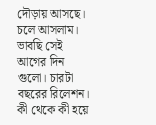দৌড়ায় আসছে। চলে আসলাম। ভাবছি সেই আগের দিন গুলো। চারটা বছরের রিলেশন। কী থেকে কী হয়ে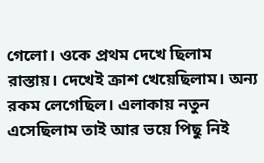গেলো। ওকে প্রথম দেখে ছিলাম রাস্তায়। দেখেই ক্রাশ খেয়েছিলাম। অন্য রকম লেগেছিল। এলাকায় নতুন এসেছিলাম তাই আর ভয়ে পিছু নিই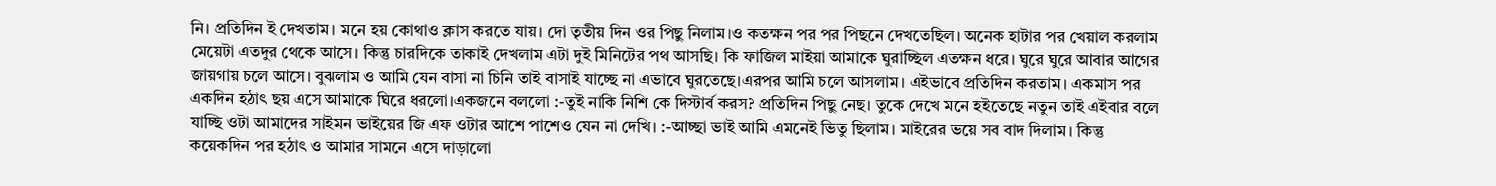নি। প্রতিদিন ই দেখতাম। মনে হয় কোথাও ক্লাস করতে যায়। দো তৃতীয় দিন ওর পিছু নিলাম।ও কতক্ষন পর পর পিছনে দেখতেছিল। অনেক হাটার পর খেয়াল করলাম মেয়েটা এতদুর থেকে আসে। কিন্তু চারদিকে তাকাই দেখলাম এটা দুই মিনিটের পথ আসছি। কি ফাজিল মাইয়া আমাকে ঘুরাচ্ছিল এতক্ষন ধরে। ঘুরে ঘুরে আবার আগের জায়গায় চলে আসে। বুঝলাম ও আমি যেন বাসা না চিনি তাই বাসাই যাচ্ছে না এভাবে ঘুরতেছে।এরপর আমি চলে আসলাম। এইভাবে প্রতিদিন করতাম। একমাস পর একদিন হঠাৎ ছয় এসে আমাকে ঘিরে ধরলো।একজনে বললো :-তুই নাকি নিশি কে দিস্টার্ব করস? প্রতিদিন পিছু নেছ। তুকে দেখে মনে হইতেছে নতুন তাই এইবার বলে যাচ্ছি ওটা আমাদের সাইমন ভাইয়ের জি এফ ওটার আশে পাশেও যেন না দেখি। :-আচ্ছা ভাই আমি এমনেই ভিতু ছিলাম। মাইরের ভয়ে সব বাদ দিলাম। কিন্তু কয়েকদিন পর হঠাৎ ও আমার সামনে এসে দাড়ালো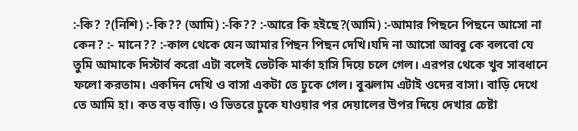:-কি? ?(নিশি) :-কি?? (আমি) :-কি?? :-আরে কি হইছে?(আমি) :-আমার পিছনে পিছনে আসো না কেন? :- মানে?? :-কাল থেকে যেন আমার পিছন পিছন দেখি।যদি না আসো আব্বু কে বলবো যে তুমি আমাকে দিস্টার্ব করো এটা বলেই ভেটকি মার্কা হাসি দিয়ে চলে গেল। এরপর থেকে খুব সাবধানে ফলো করতাম। একদিন দেখি ও বাসা একটা তে ঢুকে গেল। বুঝলাম এটাই ওদের বাসা। বাড়ি দেখে তে আমি হা। কত বড় বাড়ি। ও ভিতরে ঢুকে যাওয়ার পর দেয়ালের উপর দিয়ে দেখার চেষ্টা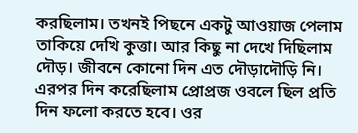করছিলাম। তখনই পিছনে একটু আওয়াজ পেলাম তাকিয়ে দেখি কুত্তা। আর কিছু না দেখে দিছিলাম দৌড়। জীবনে কোনো দিন এত দৌড়াদৌড়ি নি। এরপর দিন করেছিলাম প্রোপ্রজ ওবলে ছিল প্রতি দিন ফলো করতে হবে। ওর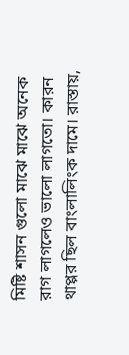মিষ্টি শাসন গুলো মাঝে মাঝে অনেক রাগ লাগলেও ভালো লাগতো। কারন থাপ্পর ছিল বাংলালিংক দামে। রাস্তায়,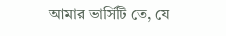আমার ভার্সিটি তে, যে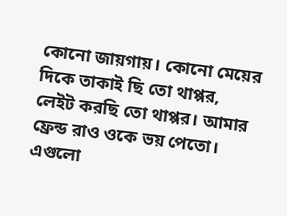কোনো জায়গায়। কোনো মেয়ের দিকে তাকাই ছি তো থাপ্পর, লেইট করছি তো থাপ্পর। আমার ফ্রেন্ড রাও ওকে ভয় পেতো। এগুলো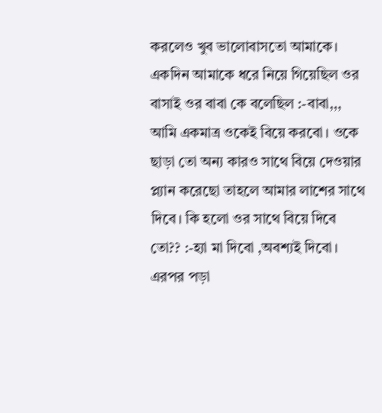করলেও খুব ভালোবাসতো আমাকে। একদিন আমাকে ধরে নিয়ে গিয়েছিল ওর বাসাই ওর বাবা কে বলেছিল :-বাবা,,, আমি একমাত্র ওকেই বিয়ে করবো। ওকে ছাড়া তো অন্য কারও সাথে বিয়ে দেওয়ার প্ল্যান করেছো তাহলে আমার লাশের সাথে দিবে। কি হলো ওর সাথে বিয়ে দিবে তো?? :-হ্যা মা দিবো ,অবশ্যই দিবো। এরপর পড়া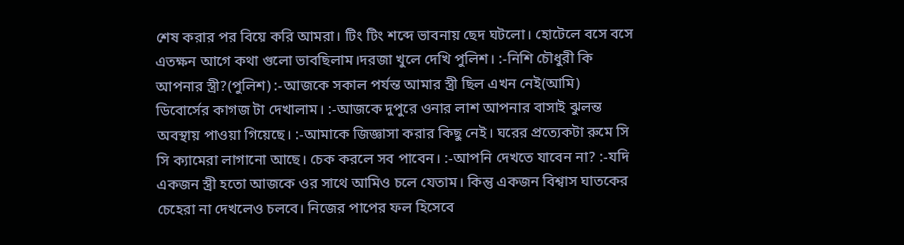শেষ করার পর বিয়ে করি আমরা। টিং টিং শব্দে ভাবনায় ছেদ ঘটলো। হোটেলে বসে বসে এতক্ষন আগে কথা গুলো ভাবছিলাম।দরজা খুলে দেখি পুলিশ। :-নিশি চৌধুরী কি আপনার স্ত্রী?(পুলিশ) :-আজকে সকাল পর্যন্ত আমার স্ত্রী ছিল এখন নেই(আমি) ডিবোর্সের কাগজ টা দেখালাম। :-আজকে দুপুরে ওনার লাশ আপনার বাসাই ঝুলন্ত অবস্থায় পাওয়া গিয়েছে। :-আমাকে জিজ্ঞাসা করার কিছু নেই। ঘরের প্রত্যেকটা রুমে সি সি ক্যামেরা লাগানো আছে। চেক করলে সব পাবেন। :-আপনি দেখতে যাবেন না? :-যদি একজন স্ত্রী হতো আজকে ওর সাথে আমিও চলে যেতাম। কিন্তু একজন বিশ্বাস ঘাতকের চেহেরা না দেখলেও চলবে। নিজের পাপের ফল হিসেবে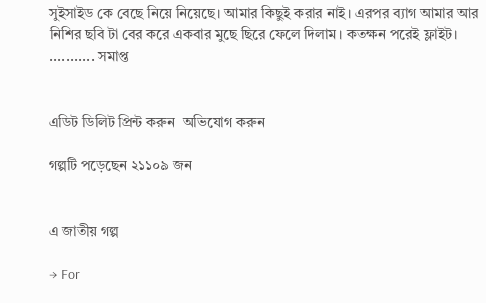সুইসাইড কে বেছে নিয়ে নিয়েছে। আমার কিছুই করার নাই। এরপর ব্যাগ আমার আর নিশির ছবি টা বের করে একবার মুছে ছিরে ফেলে দিলাম। কতক্ষন পরেই ফ্লাইট। ........... সমাপ্ত


এডিট ডিলিট প্রিন্ট করুন  অভিযোগ করুন

গল্পটি পড়েছেন ২১১০৯ জন


এ জাতীয় গল্প

→ For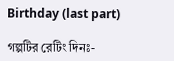Birthday (last part)

গল্পটির রেটিং দিনঃ-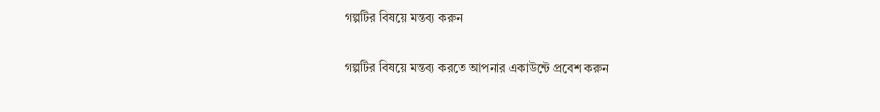গল্পটির বিষয়ে মন্তব্য করুন

গল্পটির বিষয়ে মন্তব্য করতে আপনার একাউন্টে প্রবেশ করুন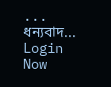... ধন্যবাদ... Login Now